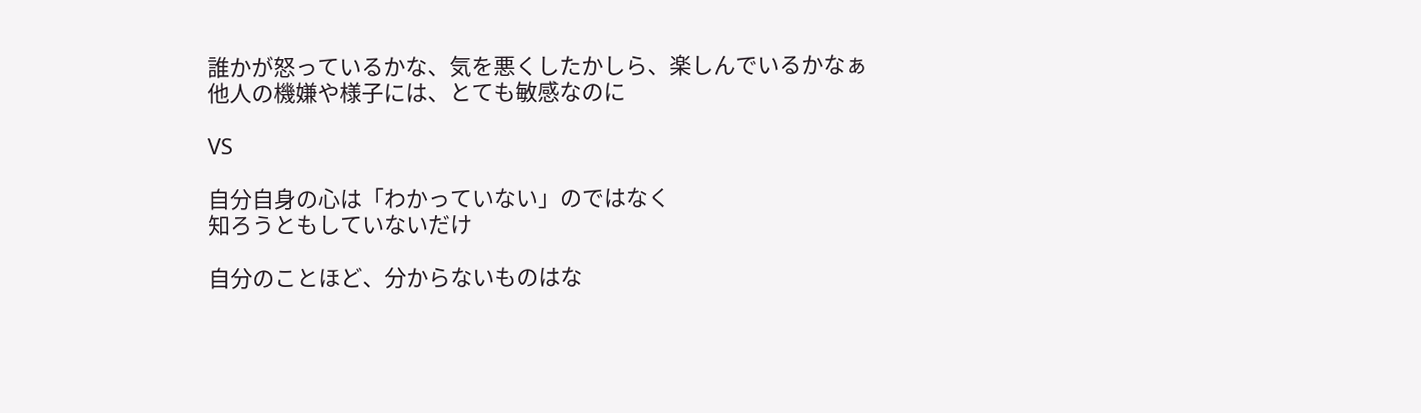誰かが怒っているかな、気を悪くしたかしら、楽しんでいるかなぁ
他人の機嫌や様子には、とても敏感なのに

VS

自分自身の心は「わかっていない」のではなく
知ろうともしていないだけ

自分のことほど、分からないものはな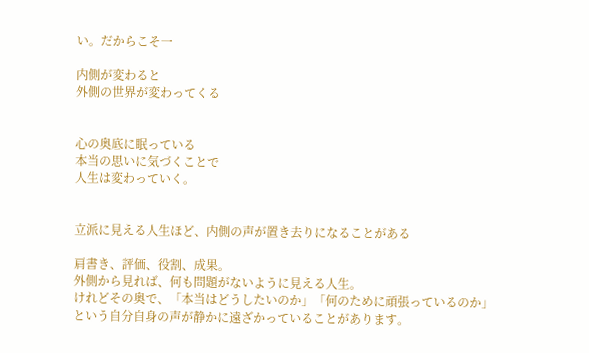い。だからこそ一

内側が変わると
外側の世界が変わってくる


心の奥底に眠っている
本当の思いに気づくことで
人生は変わっていく。


立派に見える人生ほど、内側の声が置き去りになることがある

肩書き、評価、役割、成果。
外側から見れば、何も問題がないように見える人生。
けれどその奥で、「本当はどうしたいのか」「何のために頑張っているのか」という自分自身の声が静かに遠ざかっていることがあります。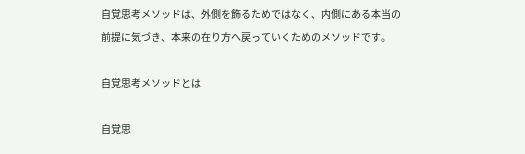自覚思考メソッドは、外側を飾るためではなく、内側にある本当の前提に気づき、本来の在り方へ戻っていくためのメソッドです。

自覚思考メソッドとは

自覚思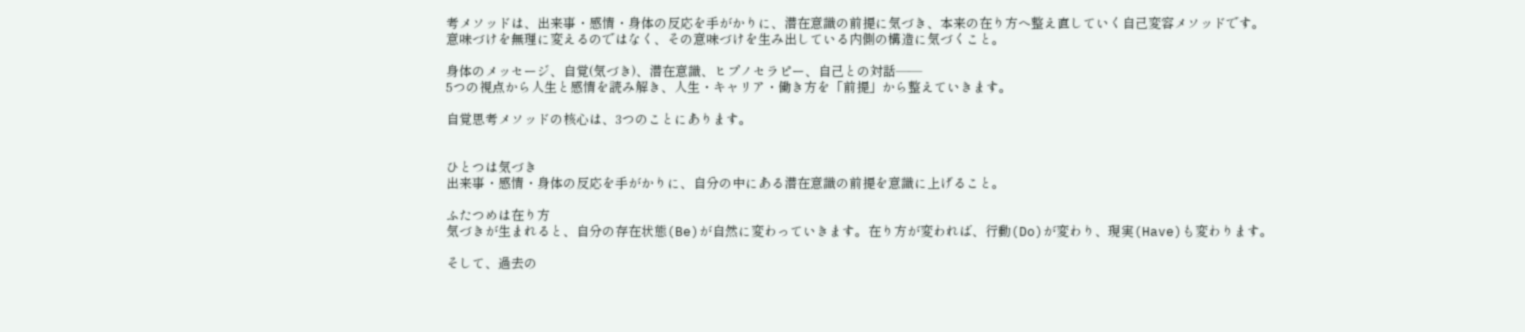考メソッドは、出来事・感情・身体の反応を手がかりに、潜在意識の前提に気づき、本来の在り方へ整え直していく自己変容メソッドです。
意味づけを無理に変えるのではなく、その意味づけを生み出している内側の構造に気づくこと。

身体のメッセージ、自覚(気づき)、潜在意識、ヒプノセラピー、自己との対話——
5つの視点から人生と感情を読み解き、人生・キャリア・働き方を「前提」から整えていきます。

自覚思考メソッドの核心は、3つのことにあります。


ひとつは気づき
出来事・感情・身体の反応を手がかりに、自分の中にある潜在意識の前提を意識に上げること。

ふたつめは在り方
気づきが生まれると、自分の存在状態(Be)が自然に変わっていきます。在り方が変われば、行動(Do)が変わり、現実(Have)も変わります。

そして、過去の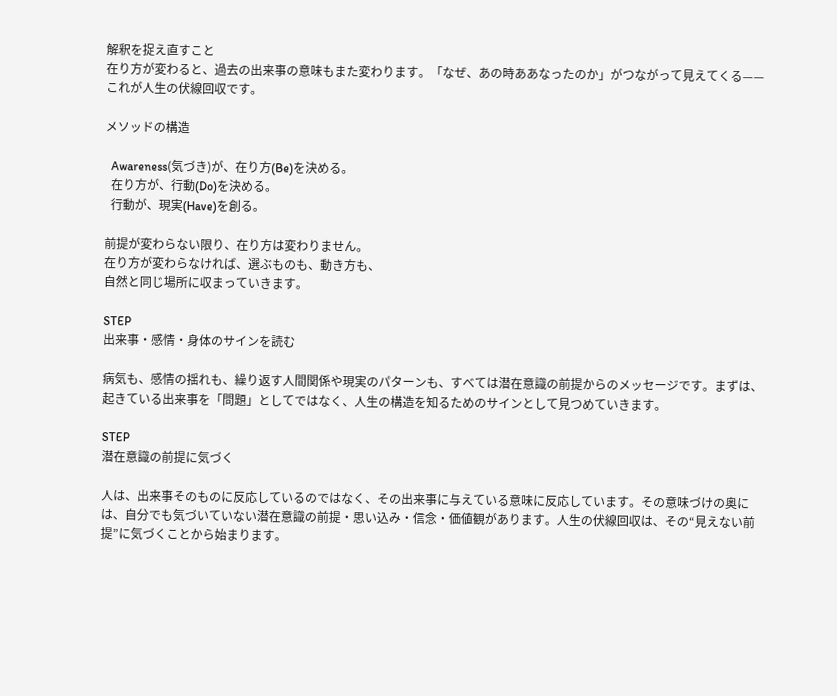解釈を捉え直すこと
在り方が変わると、過去の出来事の意味もまた変わります。「なぜ、あの時ああなったのか」がつながって見えてくる——これが人生の伏線回収です。

メソッドの構造

  Awareness(気づき)が、在り方(Be)を決める。
  在り方が、行動(Do)を決める。
  行動が、現実(Have)を創る。

前提が変わらない限り、在り方は変わりません。
在り方が変わらなければ、選ぶものも、動き方も、
自然と同じ場所に収まっていきます。

STEP
出来事・感情・身体のサインを読む

病気も、感情の揺れも、繰り返す人間関係や現実のパターンも、すべては潜在意識の前提からのメッセージです。まずは、起きている出来事を「問題」としてではなく、人生の構造を知るためのサインとして見つめていきます。

STEP
潜在意識の前提に気づく

人は、出来事そのものに反応しているのではなく、その出来事に与えている意味に反応しています。その意味づけの奥には、自分でも気づいていない潜在意識の前提・思い込み・信念・価値観があります。人生の伏線回収は、その“見えない前提”に気づくことから始まります。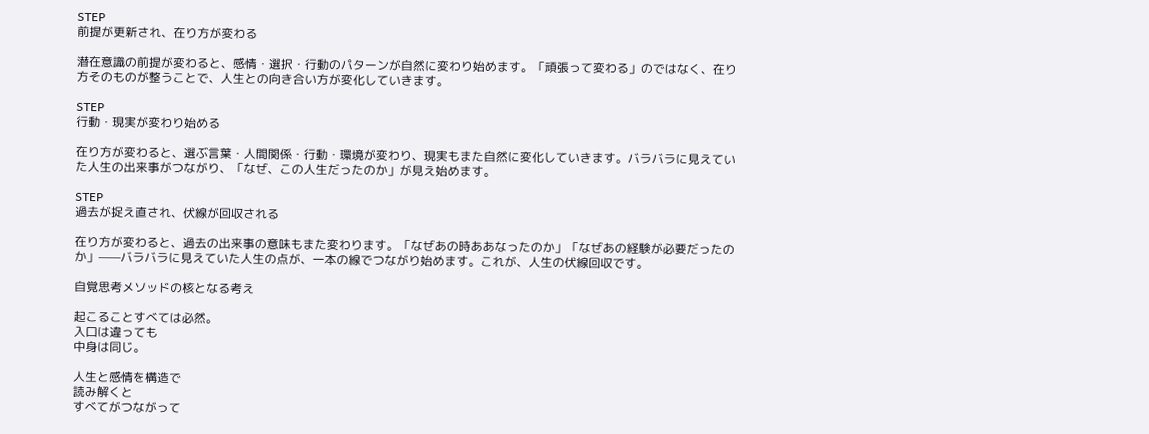STEP
前提が更新され、在り方が変わる

潜在意識の前提が変わると、感情・選択・行動のパターンが自然に変わり始めます。「頑張って変わる」のではなく、在り方そのものが整うことで、人生との向き合い方が変化していきます。

STEP
行動・現実が変わり始める

在り方が変わると、選ぶ言葉・人間関係・行動・環境が変わり、現実もまた自然に変化していきます。バラバラに見えていた人生の出来事がつながり、「なぜ、この人生だったのか」が見え始めます。

STEP
過去が捉え直され、伏線が回収される

在り方が変わると、過去の出来事の意味もまた変わります。「なぜあの時ああなったのか」「なぜあの経験が必要だったのか」——バラバラに見えていた人生の点が、一本の線でつながり始めます。これが、人生の伏線回収です。

自覚思考メソッドの核となる考え

起こることすべては必然。
入口は違っても
中身は同じ。

人生と感情を構造で
読み解くと
すべてがつながって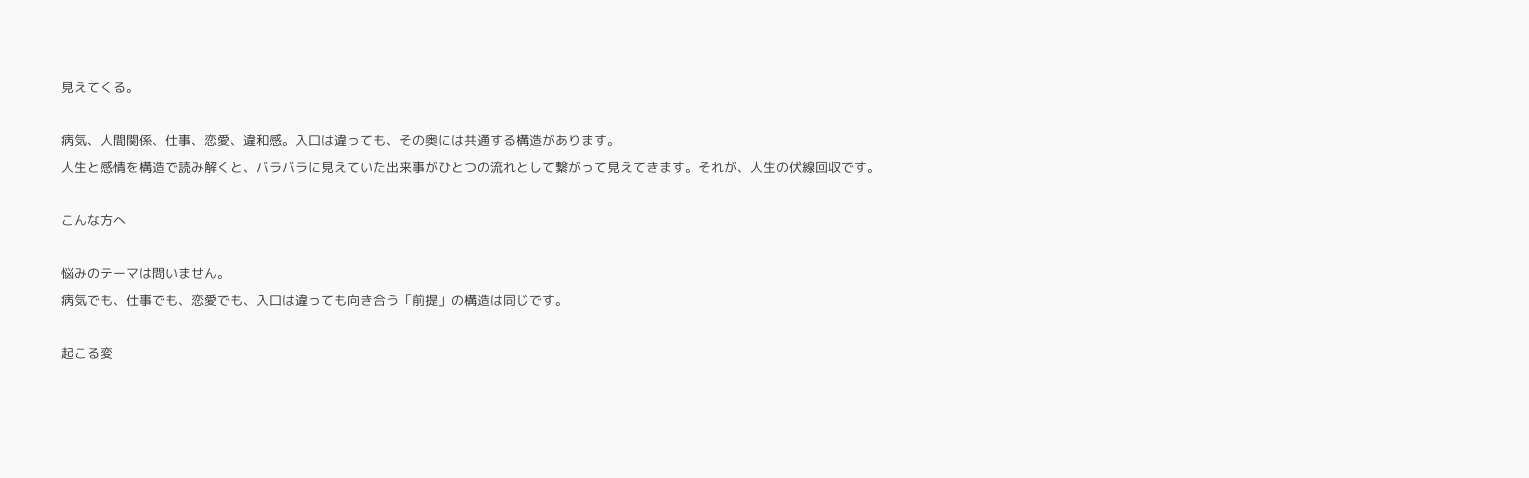見えてくる。

病気、人間関係、仕事、恋愛、違和感。入口は違っても、その奥には共通する構造があります。
人生と感情を構造で読み解くと、バラバラに見えていた出来事がひとつの流れとして繋がって見えてきます。それが、人生の伏線回収です。

こんな方へ

悩みのテーマは問いません。
病気でも、仕事でも、恋愛でも、入口は違っても向き合う「前提」の構造は同じです。

起こる変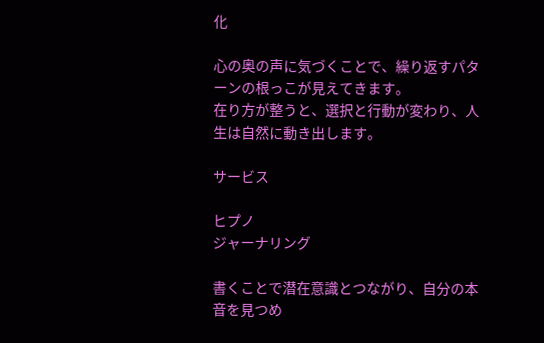化

心の奥の声に気づくことで、繰り返すパターンの根っこが見えてきます。
在り方が整うと、選択と行動が変わり、人生は自然に動き出します。

サービス

ヒプノ
ジャーナリング

書くことで潜在意識とつながり、自分の本音を見つめ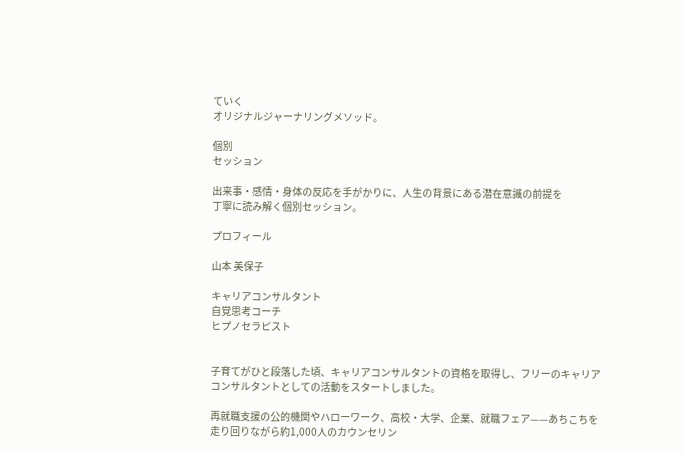ていく
オリジナルジャーナリングメソッド。

個別
セッション

出来事・感情・身体の反応を手がかりに、人生の背景にある潜在意識の前提を
丁寧に読み解く個別セッション。

プロフィール

山本 美保子

キャリアコンサルタント
自覚思考コーチ
ヒプノセラピスト


子育てがひと段落した頃、キャリアコンサルタントの資格を取得し、フリーのキャリアコンサルタントとしての活動をスタートしました。

再就職支援の公的機関やハローワーク、高校・大学、企業、就職フェア——あちこちを走り回りながら約1,000人のカウンセリン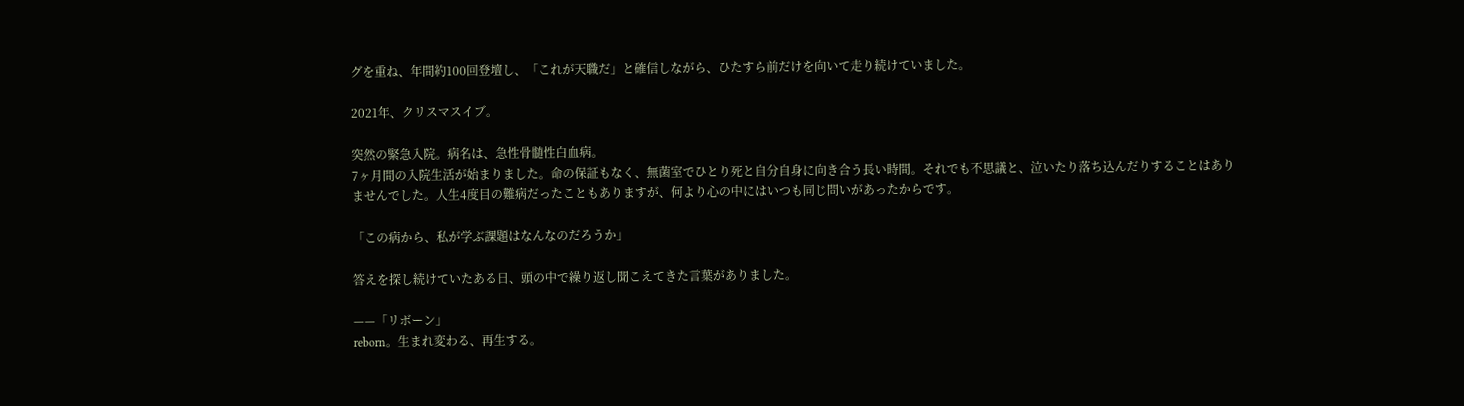グを重ね、年間約100回登壇し、「これが天職だ」と確信しながら、ひたすら前だけを向いて走り続けていました。

2021年、クリスマスイブ。

突然の緊急入院。病名は、急性骨髄性白血病。
7ヶ月間の入院生活が始まりました。命の保証もなく、無菌室でひとり死と自分自身に向き合う長い時間。それでも不思議と、泣いたり落ち込んだりすることはありませんでした。人生4度目の難病だったこともありますが、何より心の中にはいつも同じ問いがあったからです。

「この病から、私が学ぶ課題はなんなのだろうか」

答えを探し続けていたある日、頭の中で繰り返し聞こえてきた言葉がありました。

——「リボーン」
reborn。生まれ変わる、再生する。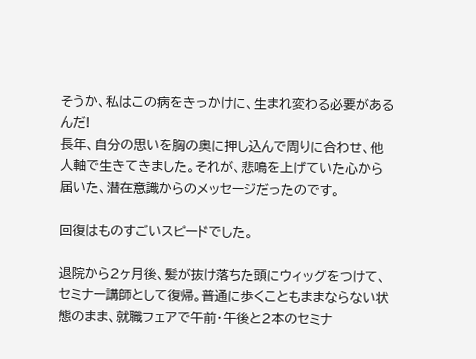そうか、私はこの病をきっかけに、生まれ変わる必要があるんだ!
長年、自分の思いを胸の奥に押し込んで周りに合わせ、他人軸で生きてきました。それが、悲鳴を上げていた心から届いた、潜在意識からのメッセージだったのです。

回復はものすごいスピードでした。

退院から2ヶ月後、髪が抜け落ちた頭にウィッグをつけて、セミナー講師として復帰。普通に歩くこともままならない状態のまま、就職フェアで午前・午後と2本のセミナ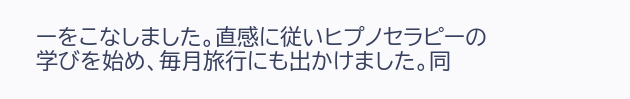ーをこなしました。直感に従いヒプノセラピーの学びを始め、毎月旅行にも出かけました。同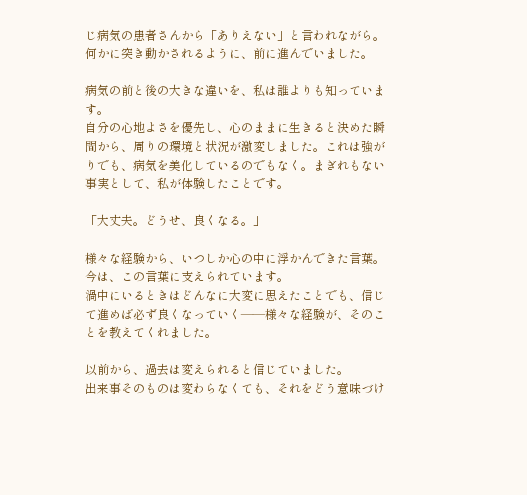じ病気の患者さんから「ありえない」と言われながら。
何かに突き動かされるように、前に進んでいました。

病気の前と後の大きな違いを、私は誰よりも知っています。
自分の心地よさを優先し、心のままに生きると決めた瞬間から、周りの環境と状況が激変しました。これは強がりでも、病気を美化しているのでもなく。まぎれもない事実として、私が体験したことです。

「大丈夫。どうせ、良くなる。」

様々な経験から、いつしか心の中に浮かんできた言葉。
今は、この言葉に支えられています。
渦中にいるときはどんなに大変に思えたことでも、信じて進めば必ず良くなっていく——様々な経験が、そのことを教えてくれました。

以前から、過去は変えられると信じていました。
出来事そのものは変わらなくても、それをどう意味づけ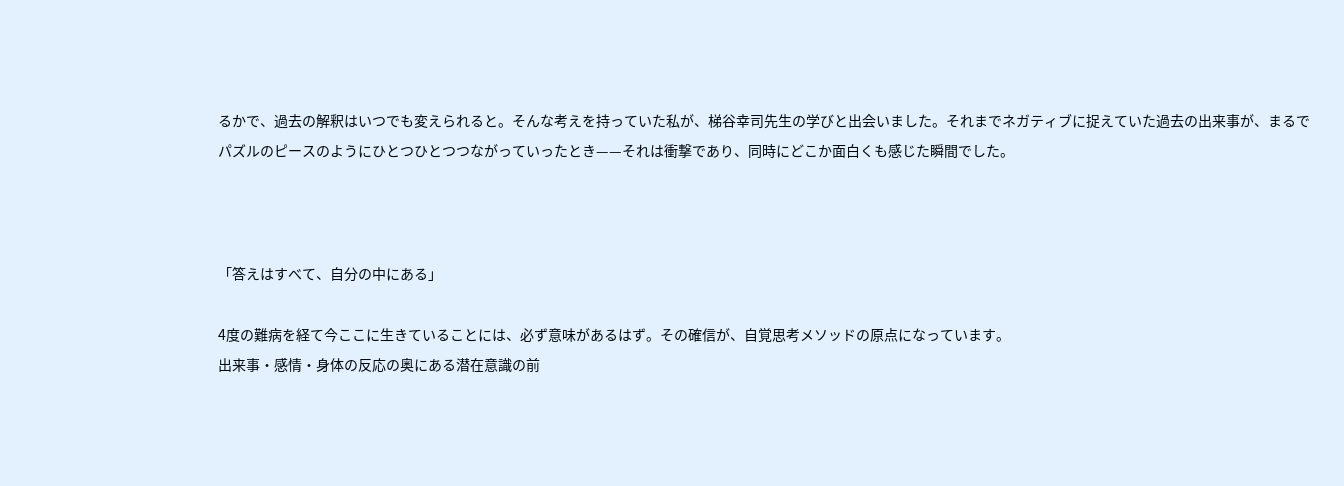るかで、過去の解釈はいつでも変えられると。そんな考えを持っていた私が、梯谷幸司先生の学びと出会いました。それまでネガティブに捉えていた過去の出来事が、まるでパズルのピースのようにひとつひとつつながっていったとき——それは衝撃であり、同時にどこか面白くも感じた瞬間でした。



「答えはすべて、自分の中にある」

4度の難病を経て今ここに生きていることには、必ず意味があるはず。その確信が、自覚思考メソッドの原点になっています。
出来事・感情・身体の反応の奥にある潜在意識の前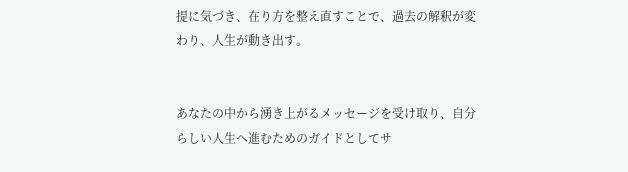提に気づき、在り方を整え直すことで、過去の解釈が変わり、人生が動き出す。


あなたの中から湧き上がるメッセージを受け取り、自分らしい人生へ進むためのガイドとしてサ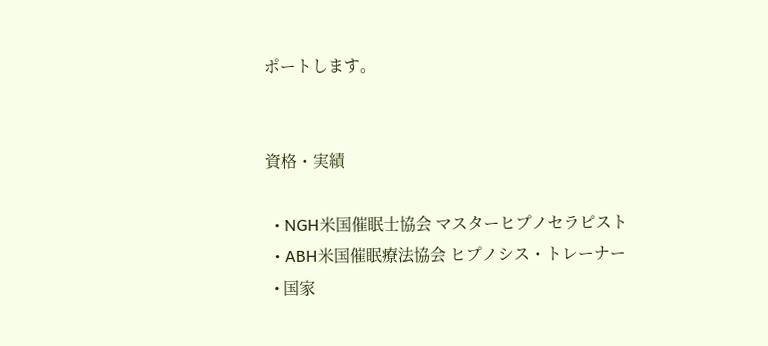ポートします。


資格・実績

  • NGH米国催眠士協会 マスターヒプノセラピスト
  • ABH米国催眠療法協会 ヒプノシス・トレーナー
  • 国家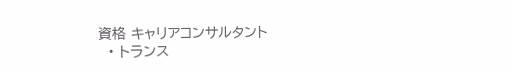資格 キャリアコンサルタント
  • トランス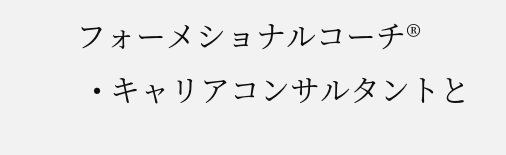フォーメショナルコーチ®
  • キャリアコンサルタントと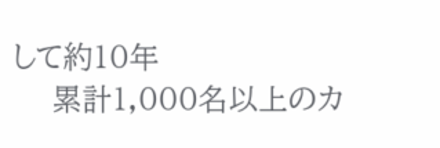して約10年
    累計1,000名以上のカ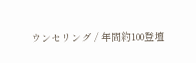ウンセリング / 年間約100登壇